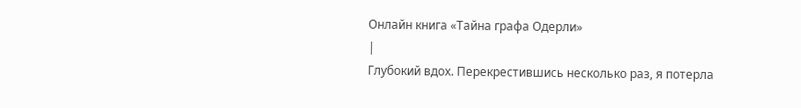Онлайн книга «Тайна графа Одерли»
|
Глубокий вдох. Перекрестившись несколько раз, я потерла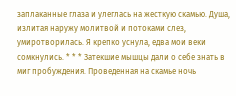заплаканные глаза и улеглась на жесткую скамью. Душа, излитая наружу молитвой и потоками слез, умиротворилась. Я крепко уснула, едва мои веки сомкнулись. * * * Затекшие мышцы дали о себе знать в миг пробуждения. Проведенная на скамье ночь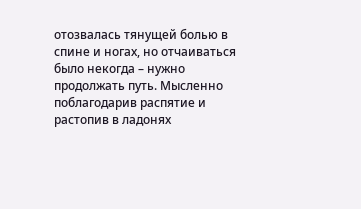отозвалась тянущей болью в спине и ногах, но отчаиваться было некогда – нужно продолжать путь. Мысленно поблагодарив распятие и растопив в ладонях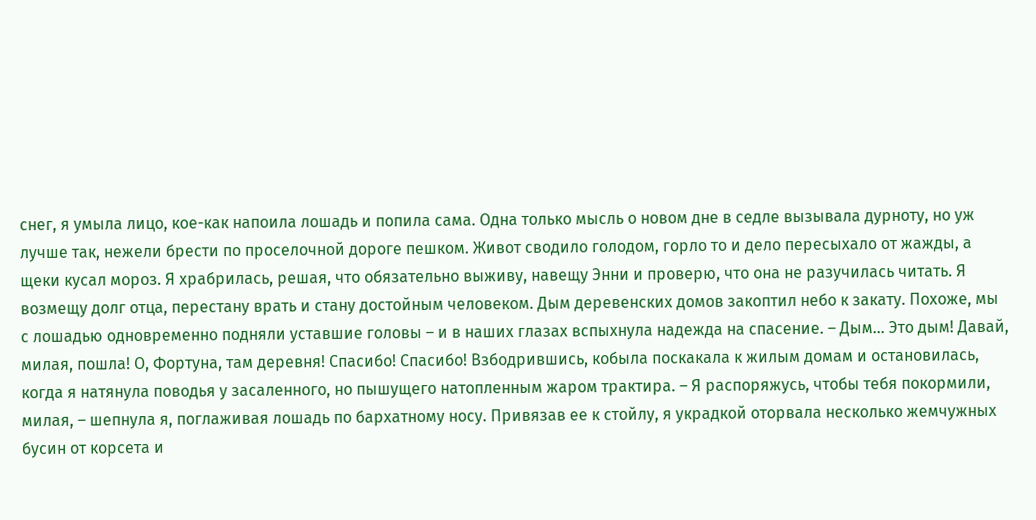снег, я умыла лицо, кое-как напоила лошадь и попила сама. Одна только мысль о новом дне в седле вызывала дурноту, но уж лучше так, нежели брести по проселочной дороге пешком. Живот сводило голодом, горло то и дело пересыхало от жажды, а щеки кусал мороз. Я храбрилась, решая, что обязательно выживу, навещу Энни и проверю, что она не разучилась читать. Я возмещу долг отца, перестану врать и стану достойным человеком. Дым деревенских домов закоптил небо к закату. Похоже, мы с лошадью одновременно подняли уставшие головы – и в наших глазах вспыхнула надежда на спасение. – Дым… Это дым! Давай, милая, пошла! О, Фортуна, там деревня! Спасибо! Спасибо! Взбодрившись, кобыла поскакала к жилым домам и остановилась, когда я натянула поводья у засаленного, но пышущего натопленным жаром трактира. – Я распоряжусь, чтобы тебя покормили, милая, – шепнула я, поглаживая лошадь по бархатному носу. Привязав ее к стойлу, я украдкой оторвала несколько жемчужных бусин от корсета и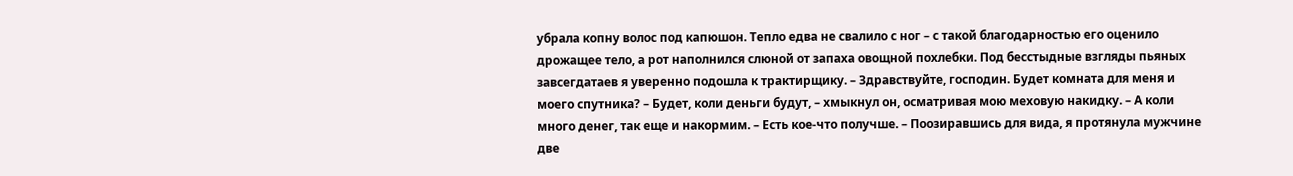убрала копну волос под капюшон. Тепло едва не свалило с ног – с такой благодарностью его оценило дрожащее тело, а рот наполнился слюной от запаха овощной похлебки. Под бесстыдные взгляды пьяных завсегдатаев я уверенно подошла к трактирщику. – Здравствуйте, господин. Будет комната для меня и моего спутника? – Будет, коли деньги будут, – хмыкнул он, осматривая мою меховую накидку. – А коли много денег, так еще и накормим. – Есть кое-что получше. – Поозиравшись для вида, я протянула мужчине две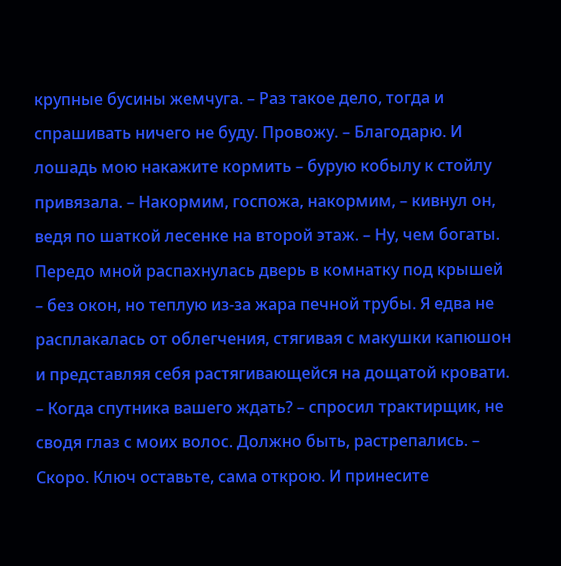крупные бусины жемчуга. – Раз такое дело, тогда и спрашивать ничего не буду. Провожу. – Благодарю. И лошадь мою накажите кормить – бурую кобылу к стойлу привязала. – Накормим, госпожа, накормим, – кивнул он, ведя по шаткой лесенке на второй этаж. – Ну, чем богаты. Передо мной распахнулась дверь в комнатку под крышей – без окон, но теплую из-за жара печной трубы. Я едва не расплакалась от облегчения, стягивая с макушки капюшон и представляя себя растягивающейся на дощатой кровати. – Когда спутника вашего ждать? – спросил трактирщик, не сводя глаз с моих волос. Должно быть, растрепались. – Скоро. Ключ оставьте, сама открою. И принесите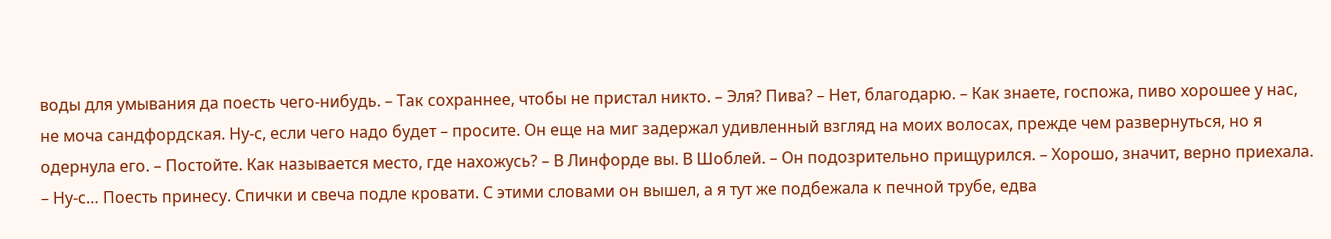воды для умывания да поесть чего-нибудь. – Так сохраннее, чтобы не пристал никто. – Эля? Пива? – Нет, благодарю. – Как знаете, госпожа, пиво хорошее у нас, не моча сандфордская. Ну-с, если чего надо будет – просите. Он еще на миг задержал удивленный взгляд на моих волосах, прежде чем развернуться, но я одернула его. – Постойте. Как называется место, где нахожусь? – В Линфорде вы. В Шоблей. – Он подозрительно прищурился. – Хорошо, значит, верно приехала. – Ну-с… Поесть принесу. Спички и свеча подле кровати. С этими словами он вышел, а я тут же подбежала к печной трубе, едва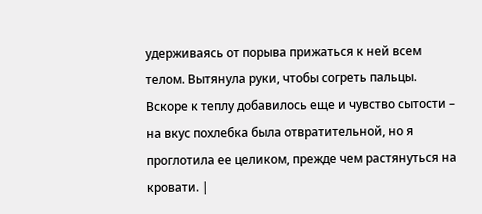удерживаясь от порыва прижаться к ней всем телом. Вытянула руки, чтобы согреть пальцы. Вскоре к теплу добавилось еще и чувство сытости – на вкус похлебка была отвратительной, но я проглотила ее целиком, прежде чем растянуться на кровати. |